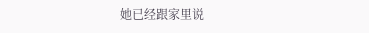她已经跟家里说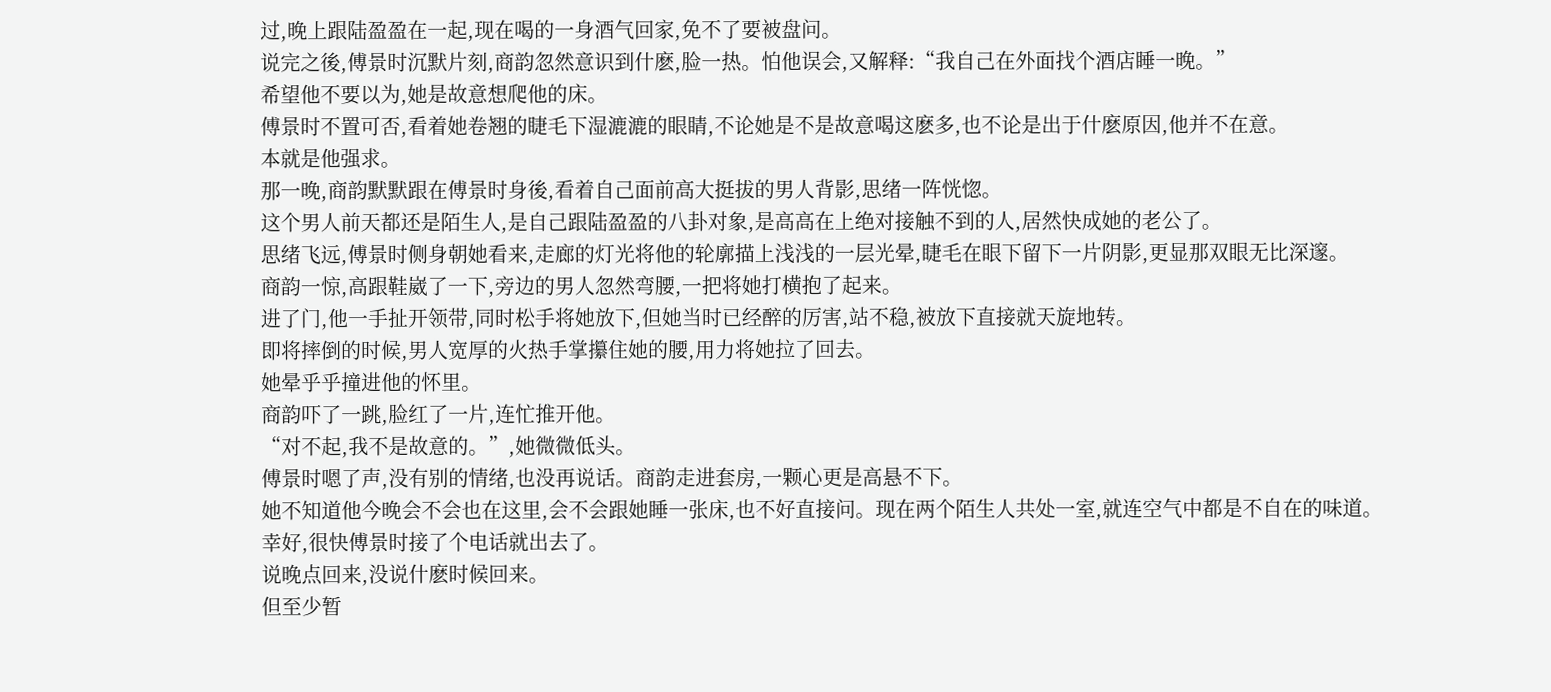过,晚上跟陆盈盈在一起,现在喝的一身酒气回家,免不了要被盘问。
说完之後,傅景时沉默片刻,商韵忽然意识到什麽,脸一热。怕他误会,又解释:“我自己在外面找个酒店睡一晚。”
希望他不要以为,她是故意想爬他的床。
傅景时不置可否,看着她卷翘的睫毛下湿漉漉的眼睛,不论她是不是故意喝这麽多,也不论是出于什麽原因,他并不在意。
本就是他强求。
那一晚,商韵默默跟在傅景时身後,看着自己面前高大挺拔的男人背影,思绪一阵恍惚。
这个男人前天都还是陌生人,是自己跟陆盈盈的八卦对象,是高高在上绝对接触不到的人,居然快成她的老公了。
思绪飞远,傅景时侧身朝她看来,走廊的灯光将他的轮廓描上浅浅的一层光晕,睫毛在眼下留下一片阴影,更显那双眼无比深邃。
商韵一惊,高跟鞋崴了一下,旁边的男人忽然弯腰,一把将她打横抱了起来。
进了门,他一手扯开领带,同时松手将她放下,但她当时已经醉的厉害,站不稳,被放下直接就天旋地转。
即将摔倒的时候,男人宽厚的火热手掌攥住她的腰,用力将她拉了回去。
她晕乎乎撞进他的怀里。
商韵吓了一跳,脸红了一片,连忙推开他。
“对不起,我不是故意的。”,她微微低头。
傅景时嗯了声,没有别的情绪,也没再说话。商韵走进套房,一颗心更是高悬不下。
她不知道他今晚会不会也在这里,会不会跟她睡一张床,也不好直接问。现在两个陌生人共处一室,就连空气中都是不自在的味道。
幸好,很快傅景时接了个电话就出去了。
说晚点回来,没说什麽时候回来。
但至少暂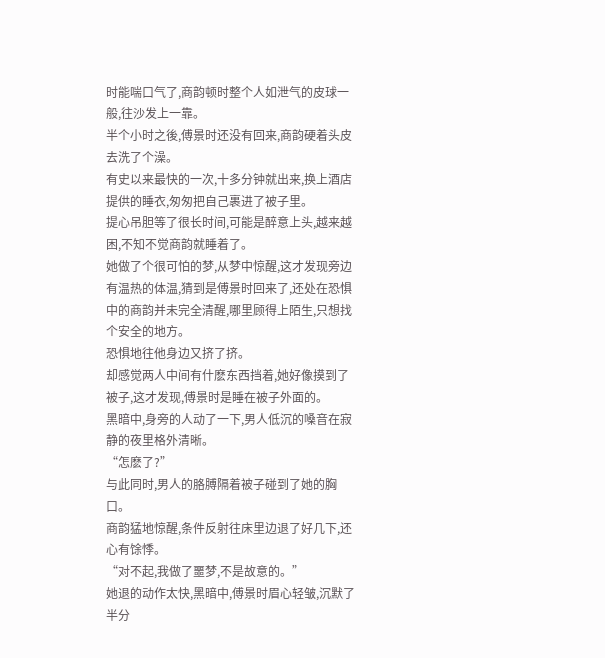时能喘口气了,商韵顿时整个人如泄气的皮球一般,往沙发上一靠。
半个小时之後,傅景时还没有回来,商韵硬着头皮去洗了个澡。
有史以来最快的一次,十多分钟就出来,换上酒店提供的睡衣,匆匆把自己裹进了被子里。
提心吊胆等了很长时间,可能是醉意上头,越来越困,不知不觉商韵就睡着了。
她做了个很可怕的梦,从梦中惊醒,这才发现旁边有温热的体温,猜到是傅景时回来了,还处在恐惧中的商韵并未完全清醒,哪里顾得上陌生,只想找个安全的地方。
恐惧地往他身边又挤了挤。
却感觉两人中间有什麽东西挡着,她好像摸到了被子,这才发现,傅景时是睡在被子外面的。
黑暗中,身旁的人动了一下,男人低沉的嗓音在寂静的夜里格外清晰。
“怎麽了?”
与此同时,男人的胳膊隔着被子碰到了她的胸口。
商韵猛地惊醒,条件反射往床里边退了好几下,还心有馀悸。
“对不起,我做了噩梦,不是故意的。”
她退的动作太快,黑暗中,傅景时眉心轻皱,沉默了半分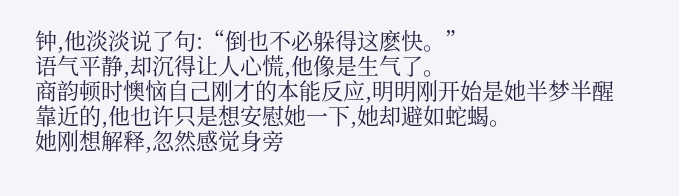钟,他淡淡说了句:“倒也不必躲得这麽快。”
语气平静,却沉得让人心慌,他像是生气了。
商韵顿时懊恼自己刚才的本能反应,明明刚开始是她半梦半醒靠近的,他也许只是想安慰她一下,她却避如蛇蝎。
她刚想解释,忽然感觉身旁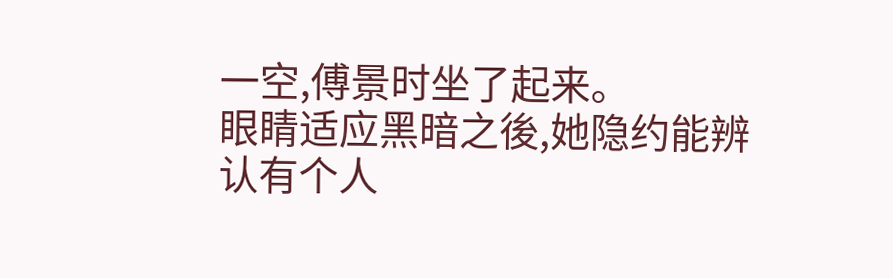一空,傅景时坐了起来。
眼睛适应黑暗之後,她隐约能辨认有个人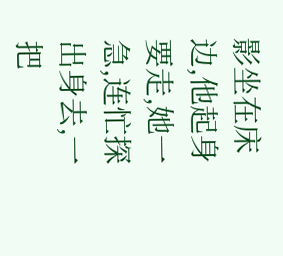影坐在床边,他起身要走,她一急,连忙探出身去,一把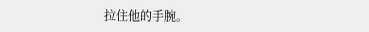拉住他的手腕。